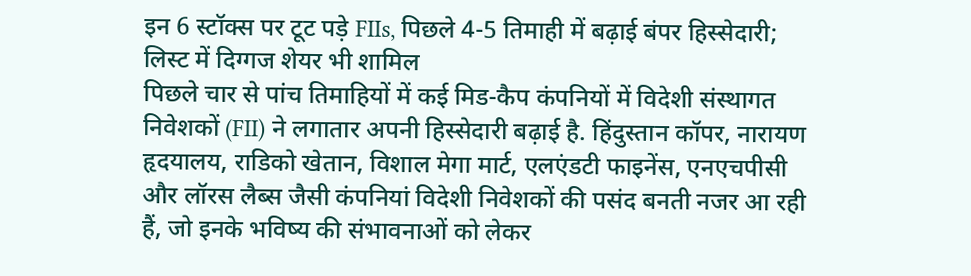इन 6 स्टॉक्स पर टूट पड़े FIIs, पिछले 4-5 तिमाही में बढ़ाई बंपर हिस्सेदारी; लिस्ट में दिग्गज शेयर भी शामिल
पिछले चार से पांच तिमाहियों में कई मिड-कैप कंपनियों में विदेशी संस्थागत निवेशकों (FII) ने लगातार अपनी हिस्सेदारी बढ़ाई है. हिंदुस्तान कॉपर, नारायण हृदयालय, राडिको खेतान, विशाल मेगा मार्ट, एलएंडटी फाइनेंस, एनएचपीसी और लॉरस लैब्स जैसी कंपनियां विदेशी निवेशकों की पसंद बनती नजर आ रही हैं, जो इनके भविष्य की संभावनाओं को लेकर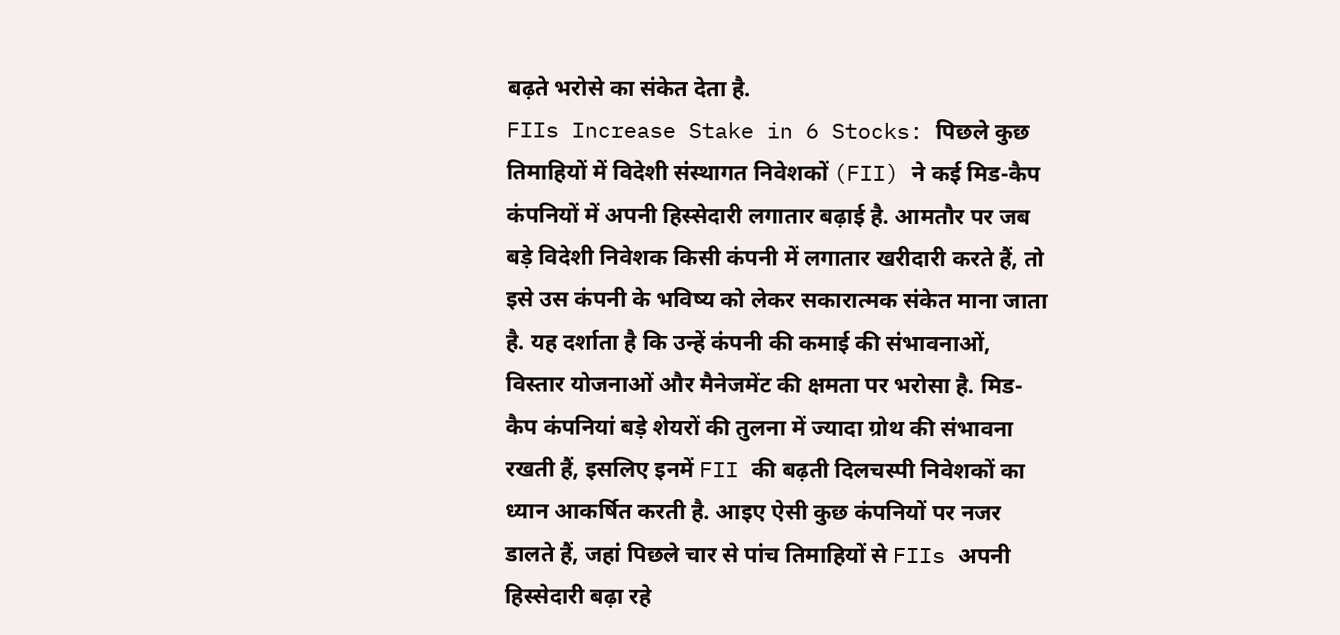बढ़ते भरोसे का संकेत देता है.
FIIs Increase Stake in 6 Stocks: पिछले कुछ तिमाहियों में विदेशी संस्थागत निवेशकों (FII) ने कई मिड-कैप कंपनियों में अपनी हिस्सेदारी लगातार बढ़ाई है. आमतौर पर जब बड़े विदेशी निवेशक किसी कंपनी में लगातार खरीदारी करते हैं, तो इसे उस कंपनी के भविष्य को लेकर सकारात्मक संकेत माना जाता है. यह दर्शाता है कि उन्हें कंपनी की कमाई की संभावनाओं, विस्तार योजनाओं और मैनेजमेंट की क्षमता पर भरोसा है. मिड-कैप कंपनियां बड़े शेयरों की तुलना में ज्यादा ग्रोथ की संभावना रखती हैं, इसलिए इनमें FII की बढ़ती दिलचस्पी निवेशकों का ध्यान आकर्षित करती है. आइए ऐसी कुछ कंपनियों पर नजर डालते हैं, जहां पिछले चार से पांच तिमाहियों से FIIs अपनी हिस्सेदारी बढ़ा रहे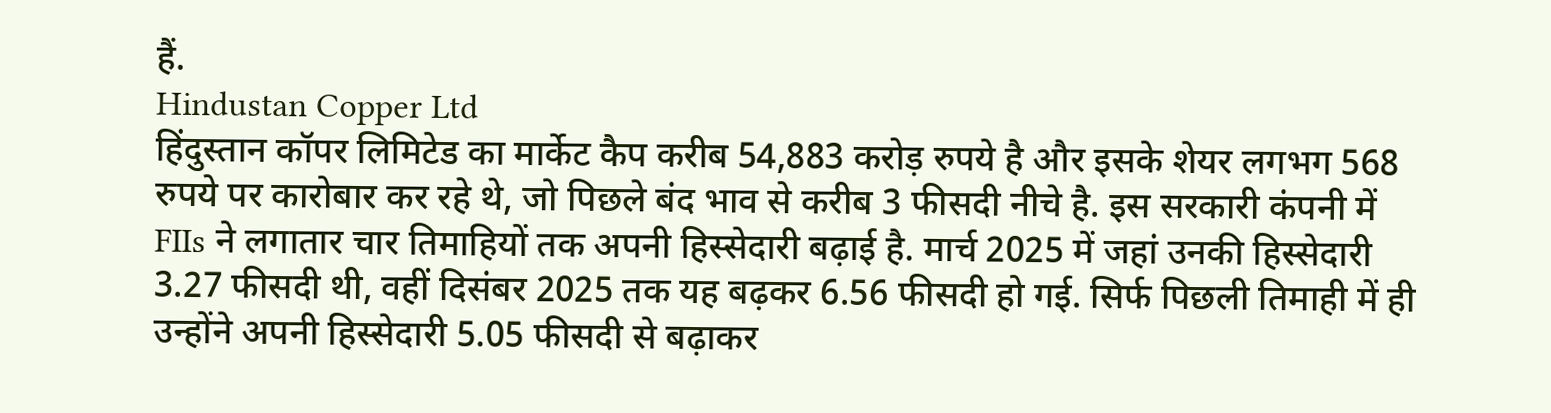हैं.
Hindustan Copper Ltd
हिंदुस्तान कॉपर लिमिटेड का मार्केट कैप करीब 54,883 करोड़ रुपये है और इसके शेयर लगभग 568 रुपये पर कारोबार कर रहे थे, जो पिछले बंद भाव से करीब 3 फीसदी नीचे है. इस सरकारी कंपनी में FIIs ने लगातार चार तिमाहियों तक अपनी हिस्सेदारी बढ़ाई है. मार्च 2025 में जहां उनकी हिस्सेदारी 3.27 फीसदी थी, वहीं दिसंबर 2025 तक यह बढ़कर 6.56 फीसदी हो गई. सिर्फ पिछली तिमाही में ही उन्होंने अपनी हिस्सेदारी 5.05 फीसदी से बढ़ाकर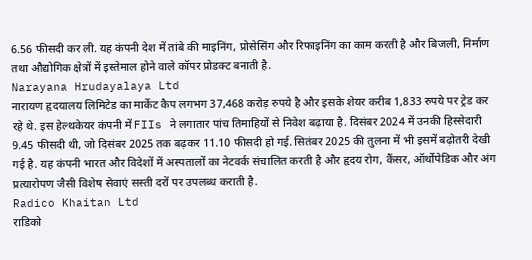6.56 फीसदी कर ली. यह कंपनी देश में तांबे की माइनिंग, प्रोसेसिंग और रिफाइनिंग का काम करती है और बिजली, निर्माण तथा औद्योगिक क्षेत्रों में इस्तेमाल होने वाले कॉपर प्रोडक्ट बनाती है.
Narayana Hrudayalaya Ltd
नारायण हृदयालय लिमिटेड का मार्केट कैप लगभग 37,468 करोड़ रुपये है और इसके शेयर करीब 1,833 रुपये पर ट्रेड कर रहे थे. इस हेल्थकेयर कंपनी में FIIs ने लगातार पांच तिमाहियों से निवेश बढ़ाया है. दिसंबर 2024 में उनकी हिस्सेदारी 9.45 फीसदी थी, जो दिसंबर 2025 तक बढ़कर 11.10 फीसदी हो गई. सितंबर 2025 की तुलना में भी इसमें बढ़ोतरी देखी गई है. यह कंपनी भारत और विदेशों में अस्पतालों का नेटवर्क संचालित करती है और हृदय रोग, कैंसर, ऑर्थोपेडिक और अंग प्रत्यारोपण जैसी विशेष सेवाएं सस्ती दरों पर उपलब्ध कराती है.
Radico Khaitan Ltd
राडिको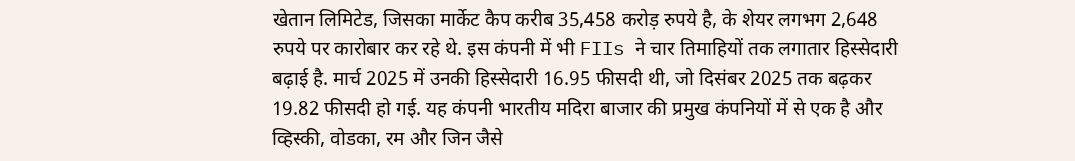खेतान लिमिटेड, जिसका मार्केट कैप करीब 35,458 करोड़ रुपये है, के शेयर लगभग 2,648 रुपये पर कारोबार कर रहे थे. इस कंपनी में भी FIIs ने चार तिमाहियों तक लगातार हिस्सेदारी बढ़ाई है. मार्च 2025 में उनकी हिस्सेदारी 16.95 फीसदी थी, जो दिसंबर 2025 तक बढ़कर 19.82 फीसदी हो गई. यह कंपनी भारतीय मदिरा बाजार की प्रमुख कंपनियों में से एक है और व्हिस्की, वोडका, रम और जिन जैसे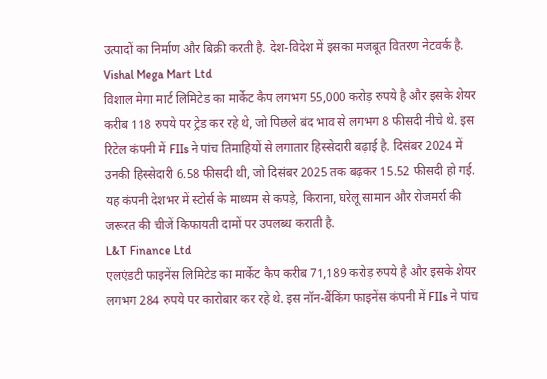उत्पादों का निर्माण और बिक्री करती है. देश-विदेश में इसका मजबूत वितरण नेटवर्क है.
Vishal Mega Mart Ltd
विशाल मेगा मार्ट लिमिटेड का मार्केट कैप लगभग 55,000 करोड़ रुपये है और इसके शेयर करीब 118 रुपये पर ट्रेड कर रहे थे, जो पिछले बंद भाव से लगभग 8 फीसदी नीचे थे. इस रिटेल कंपनी में FIIs ने पांच तिमाहियों से लगातार हिस्सेदारी बढ़ाई है. दिसंबर 2024 में उनकी हिस्सेदारी 6.58 फीसदी थी, जो दिसंबर 2025 तक बढ़कर 15.52 फीसदी हो गई. यह कंपनी देशभर में स्टोर्स के माध्यम से कपड़े, किराना, घरेलू सामान और रोजमर्रा की जरूरत की चीजें किफायती दामों पर उपलब्ध कराती है.
L&T Finance Ltd
एलएंडटी फाइनेंस लिमिटेड का मार्केट कैप करीब 71,189 करोड़ रुपये है और इसके शेयर लगभग 284 रुपये पर कारोबार कर रहे थे. इस नॉन-बैंकिंग फाइनेंस कंपनी में FIIs ने पांच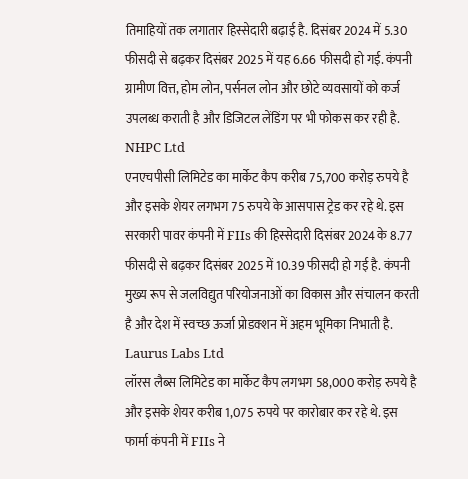तिमाहियों तक लगातार हिस्सेदारी बढ़ाई है. दिसंबर 2024 में 5.30 फीसदी से बढ़कर दिसंबर 2025 में यह 6.66 फीसदी हो गई. कंपनी ग्रामीण वित्त, होम लोन, पर्सनल लोन और छोटे व्यवसायों को कर्ज उपलब्ध कराती है और डिजिटल लेंडिंग पर भी फोकस कर रही है.
NHPC Ltd
एनएचपीसी लिमिटेड का मार्केट कैप करीब 75,700 करोड़ रुपये है और इसके शेयर लगभग 75 रुपये के आसपास ट्रेड कर रहे थे. इस सरकारी पावर कंपनी में FIIs की हिस्सेदारी दिसंबर 2024 के 8.77 फीसदी से बढ़कर दिसंबर 2025 में 10.39 फीसदी हो गई है. कंपनी मुख्य रूप से जलविद्युत परियोजनाओं का विकास और संचालन करती है और देश में स्वच्छ ऊर्जा प्रोडक्शन में अहम भूमिका निभाती है.
Laurus Labs Ltd
लॉरस लैब्स लिमिटेड का मार्केट कैप लगभग 58,000 करोड़ रुपये है और इसके शेयर करीब 1,075 रुपये पर कारोबार कर रहे थे. इस फार्मा कंपनी में FIIs ने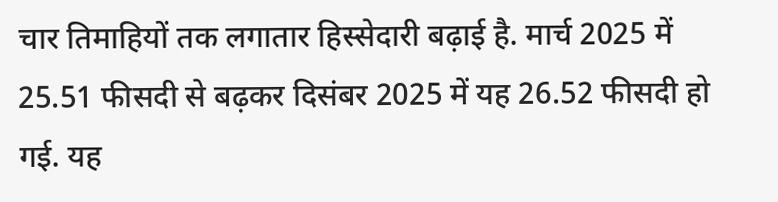चार तिमाहियों तक लगातार हिस्सेदारी बढ़ाई है. मार्च 2025 में 25.51 फीसदी से बढ़कर दिसंबर 2025 में यह 26.52 फीसदी हो गई. यह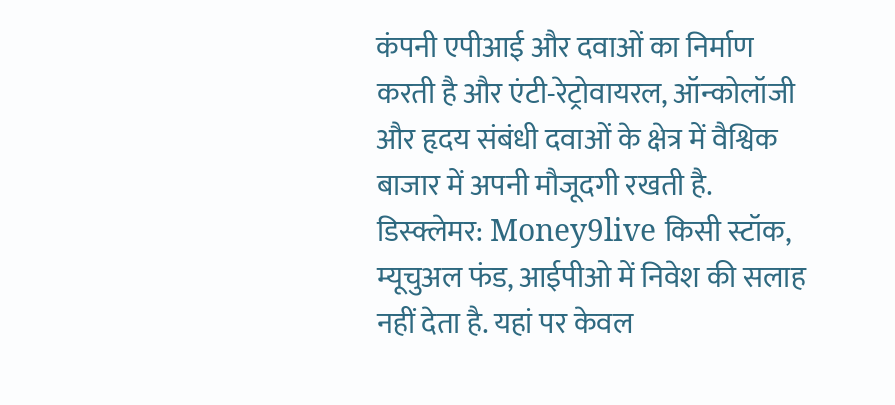कंपनी एपीआई और दवाओं का निर्माण करती है और एंटी-रेट्रोवायरल, ऑन्कोलॉजी और हृदय संबंधी दवाओं के क्षेत्र में वैश्विक बाजार में अपनी मौजूदगी रखती है.
डिस्क्लेमर: Money9live किसी स्टॉक, म्यूचुअल फंड, आईपीओ में निवेश की सलाह नहीं देता है. यहां पर केवल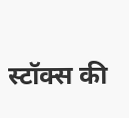स्टॉक्स की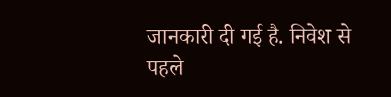जानकारी दी गई है. निवेश से पहले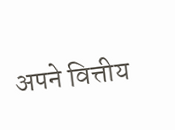अपने वित्तीय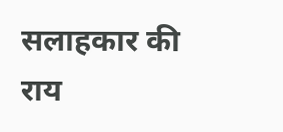सलाहकार की राय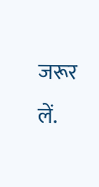जरूर लें.